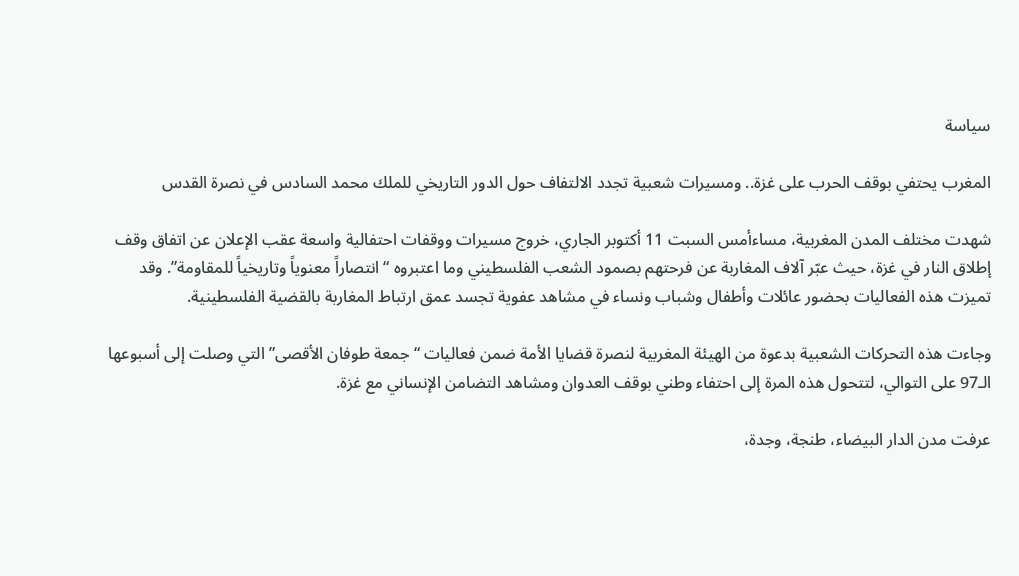سياسة

المغرب يحتفي بوقف الحرب على غزة.. ومسيرات شعبية تجدد الالتفاف حول الدور التاريخي للملك محمد السادس في نصرة القدس

شهدت مختلف المدن المغربية، مساءأمس السبت 11 أكتوبر الجاري، خروج مسيرات ووقفات احتفالية واسعة عقب الإعلان عن اتفاق وقف إطلاق النار في غزة، حيث عبّر آلاف المغاربة عن فرحتهم بصمود الشعب الفلسطيني وما اعتبروه “انتصاراً معنوياً وتاريخياً للمقاومة”. وقد تميزت هذه الفعاليات بحضور عائلات وأطفال وشباب ونساء في مشاهد عفوية تجسد عمق ارتباط المغاربة بالقضية الفلسطينية.

وجاءت هذه التحركات الشعبية بدعوة من الهيئة المغربية لنصرة قضايا الأمة ضمن فعاليات “جمعة طوفان الأقصى” التي وصلت إلى أسبوعها الـ97 على التوالي، لتتحول هذه المرة إلى احتفاء وطني بوقف العدوان ومشاهد التضامن الإنساني مع غزة.

عرفت مدن الدار البيضاء، طنجة، وجدة،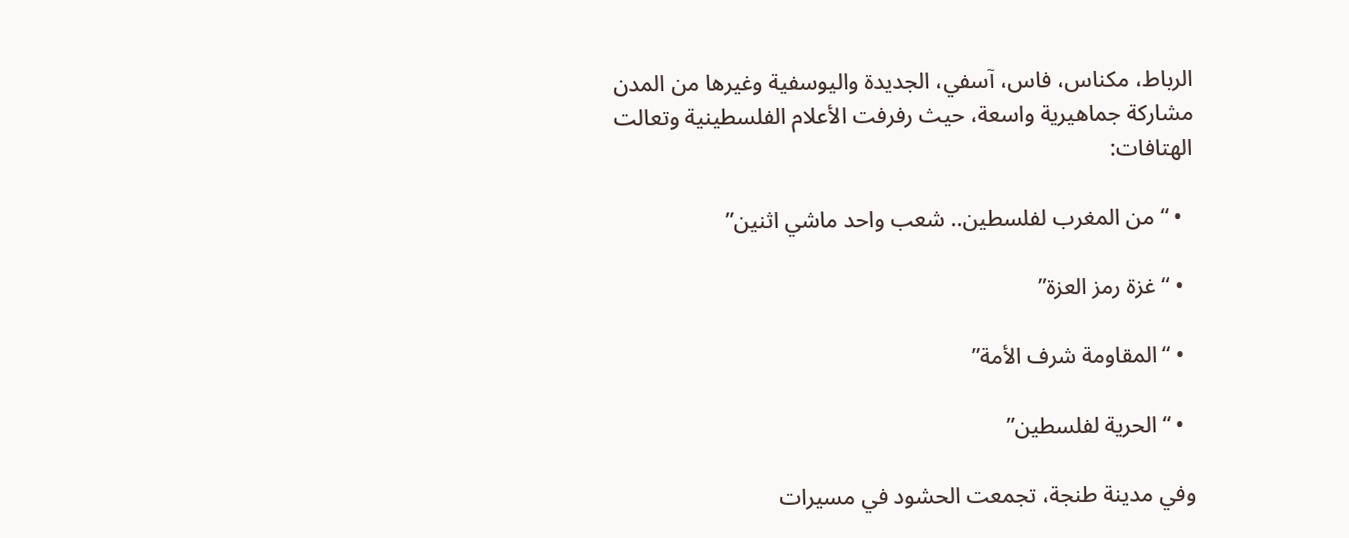الرباط، مكناس، فاس، آسفي، الجديدة واليوسفية وغيرها من المدن مشاركة جماهيرية واسعة، حيث رفرفت الأعلام الفلسطينية وتعالت الهتافات:

  • “من المغرب لفلسطين.. شعب واحد ماشي اثنين”

  • “غزة رمز العزة”

  • “المقاومة شرف الأمة”

  • “الحرية لفلسطين”

وفي مدينة طنجة، تجمعت الحشود في مسيرات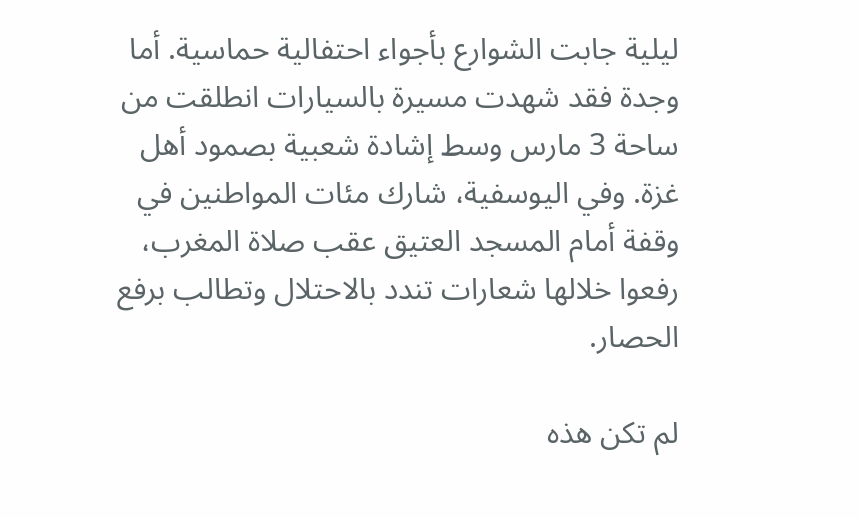ليلية جابت الشوارع بأجواء احتفالية حماسية. أما وجدة فقد شهدت مسيرة بالسيارات انطلقت من ساحة 3 مارس وسط إشادة شعبية بصمود أهل غزة. وفي اليوسفية، شارك مئات المواطنين في وقفة أمام المسجد العتيق عقب صلاة المغرب، رفعوا خلالها شعارات تندد بالاحتلال وتطالب برفع الحصار.

لم تكن هذه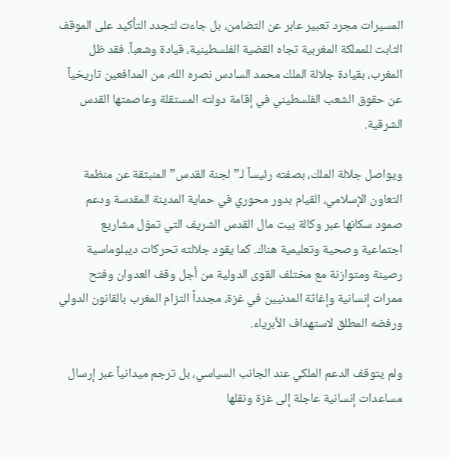المسيرات مجرد تعبير عابر عن التضامن، بل جاءت لتجدد التأكيد على الموقف الثابت للمملكة المغربية تجاه القضية الفلسطينية، قيادة وشعباً. فقد ظل المغرب، بقيادة جلالة الملك محمد السادس نصره الله، من المدافعين تاريخياً عن حقوق الشعب الفلسطيني في إقامة دولته المستقلة وعاصمتها القدس الشرقية.

ويواصل جلالة الملك، بصفته رئيساً لـ”لجنة القدس” المنبثقة عن منظمة التعاون الإسلامي، القيام بدور محوري في حماية المدينة المقدسة ودعم صمود سكانها عبر وكالة بيت مال القدس الشريف التي تموّل مشاريع اجتماعية وصحية وتعليمية هناك. كما يقود جلالته تحركات ديبلوماسية رصينة ومتوازنة مع مختلف القوى الدولية من أجل وقف العدوان وفتح ممرات إنسانية وإغاثة المدنيين في غزة، مجدداً التزام المغرب بالقانون الدولي ورفضه المطلق لاستهداف الأبرياء.

ولم يتوقف الدعم الملكي عند الجانب السياسي، بل ترجم ميدانياً عبر إرسال مساعدات إنسانية عاجلة إلى غزة ونقلها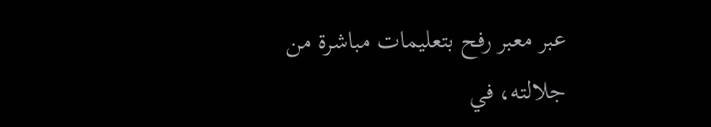عبر معبر رفح بتعليمات مباشرة من جلالته، في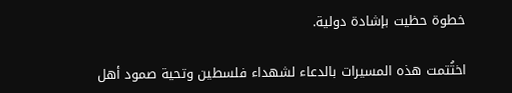خطوة حظيت بإشادة دولية.

اختُتمت هذه المسيرات بالدعاء لشهداء فلسطين وتحية صمود أهل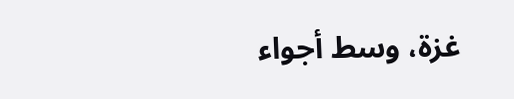غزة، وسط أجواء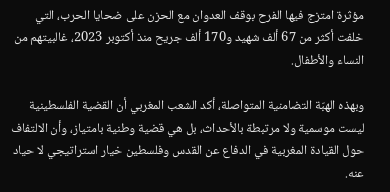مؤثرة امتزج فيها الفرح بوقف العدوان مع الحزن على ضحايا الحرب، التي خلفت أكثر من 67 ألف شهيد و170 ألف جريح منذ أكتوبر 2023، غالبيتهم من النساء والأطفال.

وبهذه الهبّة التضامنية المتواصلة، أكد الشعب المغربي أن القضية الفلسطينية ليست موسمية ولا مرتبطة بالأحداث، بل هي قضية وطنية بامتياز، وأن الالتفاف حول القيادة المغربية في الدفاع عن القدس وفلسطين خيار استراتيجي لا حياد عنه.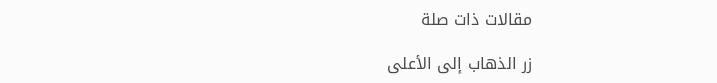مقالات ذات صلة

زر الذهاب إلى الأعلى